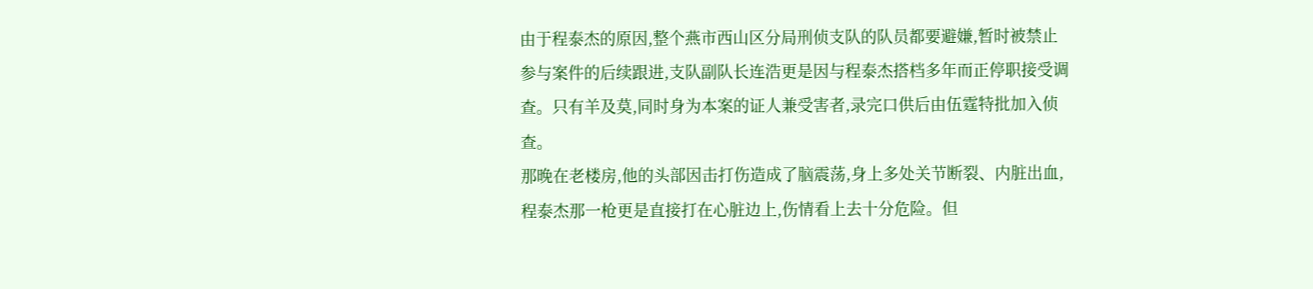由于程泰杰的原因,整个燕市西山区分局刑侦支队的队员都要避嫌,暂时被禁止参与案件的后续跟进,支队副队长连浩更是因与程泰杰搭档多年而正停职接受调查。只有羊及莫,同时身为本案的证人兼受害者,录完口供后由伍霆特批加入侦查。
那晚在老楼房,他的头部因击打伤造成了脑震荡,身上多处关节断裂、内脏出血,程泰杰那一枪更是直接打在心脏边上,伤情看上去十分危险。但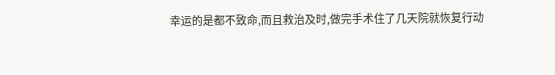幸运的是都不致命,而且救治及时,做完手术住了几天院就恢复行动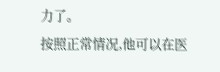力了。
按照正常情况,他可以在医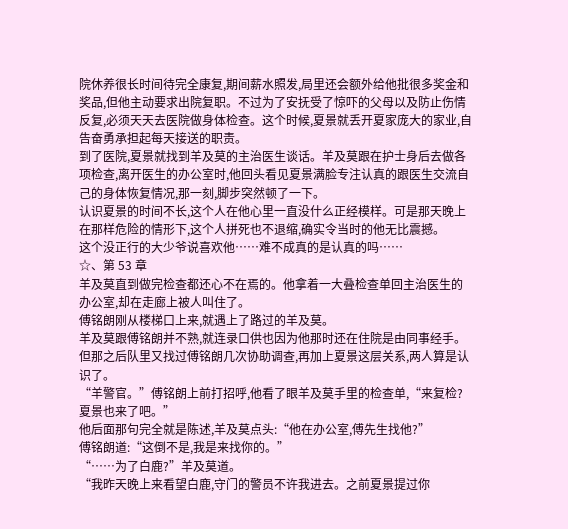院休养很长时间待完全康复,期间薪水照发,局里还会额外给他批很多奖金和奖品,但他主动要求出院复职。不过为了安抚受了惊吓的父母以及防止伤情反复,必须天天去医院做身体检查。这个时候,夏景就丢开夏家庞大的家业,自告奋勇承担起每天接送的职责。
到了医院,夏景就找到羊及莫的主治医生谈话。羊及莫跟在护士身后去做各项检查,离开医生的办公室时,他回头看见夏景满脸专注认真的跟医生交流自己的身体恢复情况,那一刻,脚步突然顿了一下。
认识夏景的时间不长,这个人在他心里一直没什么正经模样。可是那天晚上在那样危险的情形下,这个人拼死也不退缩,确实令当时的他无比震撼。
这个没正行的大少爷说喜欢他……难不成真的是认真的吗……
☆、第 53 章
羊及莫直到做完检查都还心不在焉的。他拿着一大叠检查单回主治医生的办公室,却在走廊上被人叫住了。
傅铭朗刚从楼梯口上来,就遇上了路过的羊及莫。
羊及莫跟傅铭朗并不熟,就连录口供也因为他那时还在住院是由同事经手。但那之后队里又找过傅铭朗几次协助调查,再加上夏景这层关系,两人算是认识了。
“羊警官。”傅铭朗上前打招呼,他看了眼羊及莫手里的检查单,“来复检?夏景也来了吧。”
他后面那句完全就是陈述,羊及莫点头:“他在办公室,傅先生找他?”
傅铭朗道:“这倒不是,我是来找你的。”
“……为了白鹿?”羊及莫道。
“我昨天晚上来看望白鹿,守门的警员不许我进去。之前夏景提过你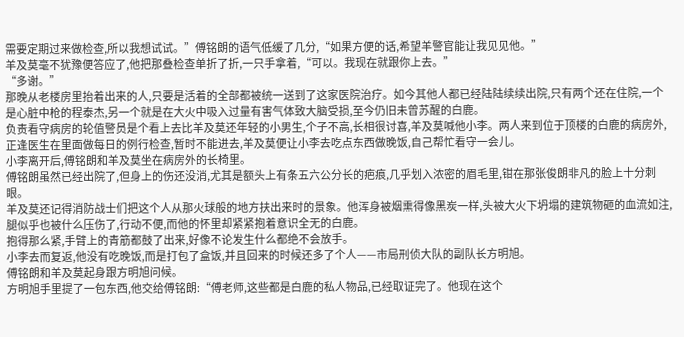需要定期过来做检查,所以我想试试。”傅铭朗的语气低缓了几分,“如果方便的话,希望羊警官能让我见见他。”
羊及莫毫不犹豫便答应了,他把那叠检查单折了折,一只手拿着,“可以。我现在就跟你上去。”
“多谢。”
那晚从老楼房里抬着出来的人,只要是活着的全部都被统一送到了这家医院治疗。如今其他人都已经陆陆续续出院,只有两个还在住院,一个是心脏中枪的程泰杰,另一个就是在大火中吸入过量有害气体致大脑受损,至今仍旧未曾苏醒的白鹿。
负责看守病房的轮值警员是个看上去比羊及莫还年轻的小男生,个子不高,长相很讨喜,羊及莫喊他小李。两人来到位于顶楼的白鹿的病房外,正逢医生在里面做每日的例行检查,暂时不能进去,羊及莫便让小李去吃点东西做晚饭,自己帮忙看守一会儿。
小李离开后,傅铭朗和羊及莫坐在病房外的长椅里。
傅铭朗虽然已经出院了,但身上的伤还没消,尤其是额头上有条五六公分长的疤痕,几乎划入浓密的眉毛里,钳在那张俊朗非凡的脸上十分刺眼。
羊及莫还记得消防战士们把这个人从那火球般的地方扶出来时的景象。他浑身被烟熏得像黑炭一样,头被大火下坍塌的建筑物砸的血流如注,腿似乎也被什么压伤了,行动不便,而他的怀里却紧紧抱着意识全无的白鹿。
抱得那么紧,手臂上的青筋都鼓了出来,好像不论发生什么都绝不会放手。
小李去而复返,他没有吃晚饭,而是打包了盒饭,并且回来的时候还多了个人——市局刑侦大队的副队长方明旭。
傅铭朗和羊及莫起身跟方明旭问候。
方明旭手里提了一包东西,他交给傅铭朗:“傅老师,这些都是白鹿的私人物品,已经取证完了。他现在这个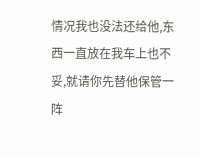情况我也没法还给他,东西一直放在我车上也不妥,就请你先替他保管一阵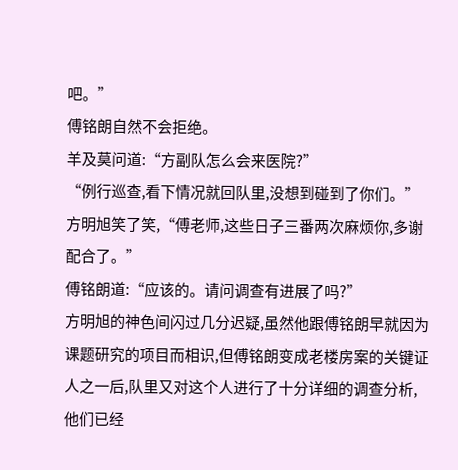吧。”
傅铭朗自然不会拒绝。
羊及莫问道:“方副队怎么会来医院?”
“例行巡查,看下情况就回队里,没想到碰到了你们。”方明旭笑了笑,“傅老师,这些日子三番两次麻烦你,多谢配合了。”
傅铭朗道:“应该的。请问调查有进展了吗?”
方明旭的神色间闪过几分迟疑,虽然他跟傅铭朗早就因为课题研究的项目而相识,但傅铭朗变成老楼房案的关键证人之一后,队里又对这个人进行了十分详细的调查分析,他们已经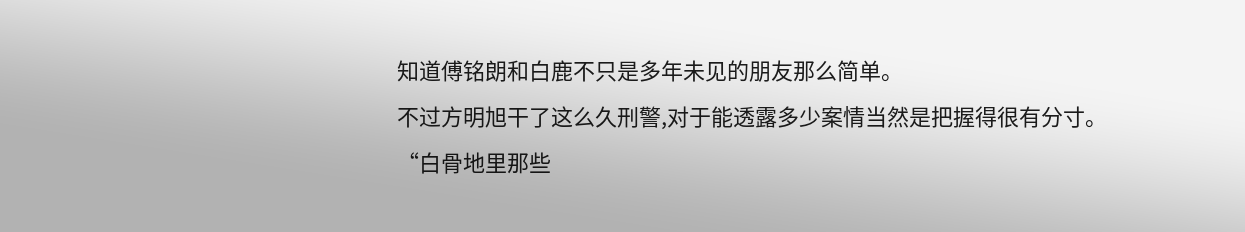知道傅铭朗和白鹿不只是多年未见的朋友那么简单。
不过方明旭干了这么久刑警,对于能透露多少案情当然是把握得很有分寸。
“白骨地里那些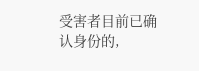受害者目前已确认身份的,